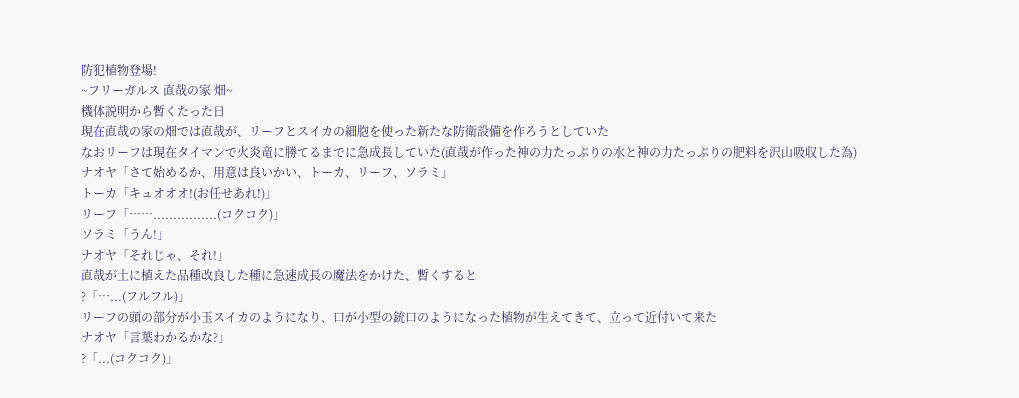防犯植物登場!
~フリーガルス 直哉の家 畑~
機体説明から暫くたった日
現在直哉の家の畑では直哉が、リーフとスイカの細胞を使った新たな防衛設備を作ろうとしていた
なおリーフは現在タイマンで火炎竜に勝てるまでに急成長していた(直哉が作った神の力たっぷりの水と神の力たっぷりの肥料を沢山吸収した為)
ナオヤ「さて始めるか、用意は良いかい、トーカ、リーフ、ソラミ」
トーカ「キュオオオ!(お任せあれ!)」
リーフ「……................(コクコク)」
ソラミ「うん!」
ナオヤ「それじゃ、それ!」
直哉が土に植えた品種改良した種に急速成長の魔法をかけた、暫くすると
?「…...(フルフル)」
リーフの頭の部分が小玉スイカのようになり、口が小型の銃口のようになった植物が生えてきて、立って近付いて来た
ナオヤ「言葉わかるかな?」
?「...(コクコク)」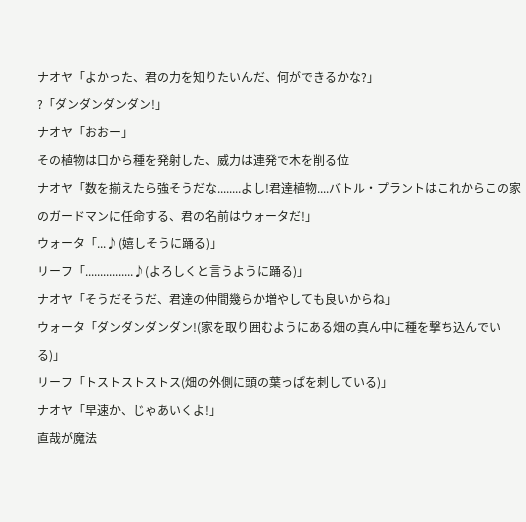ナオヤ「よかった、君の力を知りたいんだ、何ができるかな?」
?「ダンダンダンダン!」
ナオヤ「おおー」
その植物は口から種を発射した、威力は連発で木を削る位
ナオヤ「数を揃えたら強そうだな........よし!君達植物....バトル・プラントはこれからこの家のガードマンに任命する、君の名前はウォータだ!」
ウォータ「...♪(嬉しそうに踊る)」
リーフ「................♪(よろしくと言うように踊る)」
ナオヤ「そうだそうだ、君達の仲間幾らか増やしても良いからね」
ウォータ「ダンダンダンダン!(家を取り囲むようにある畑の真ん中に種を撃ち込んでいる)」
リーフ「トストストストス(畑の外側に頭の葉っぱを刺している)」
ナオヤ「早速か、じゃあいくよ!」
直哉が魔法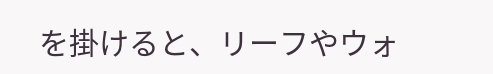を掛けると、リーフやウォ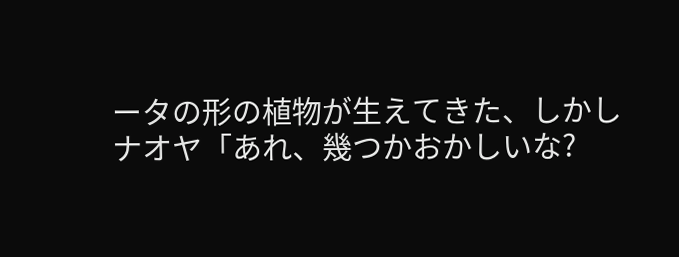ータの形の植物が生えてきた、しかし
ナオヤ「あれ、幾つかおかしいな?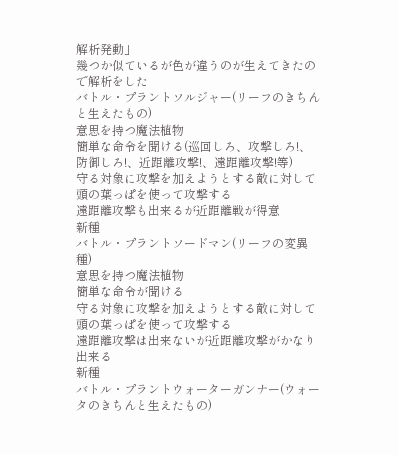解析発動」
幾つか似ているが色が違うのが生えてきたので解析をした
バトル・プラントソルジャー(リーフのきちんと生えたもの)
意思を持つ魔法植物
簡単な命令を聞ける(巡回しろ、攻撃しろ!、防御しろ!、近距離攻撃!、遠距離攻撃!等)
守る対象に攻撃を加えようとする敵に対して頭の葉っぱを使って攻撃する
遠距離攻撃も出来るが近距離戦が得意
新種
バトル・プラントソードマン(リーフの変異種)
意思を持つ魔法植物
簡単な命令が聞ける
守る対象に攻撃を加えようとする敵に対して頭の葉っぱを使って攻撃する
遠距離攻撃は出来ないが近距離攻撃がかなり出来る
新種
バトル・プラントウォーターガンナー(ウォータのきちんと生えたもの)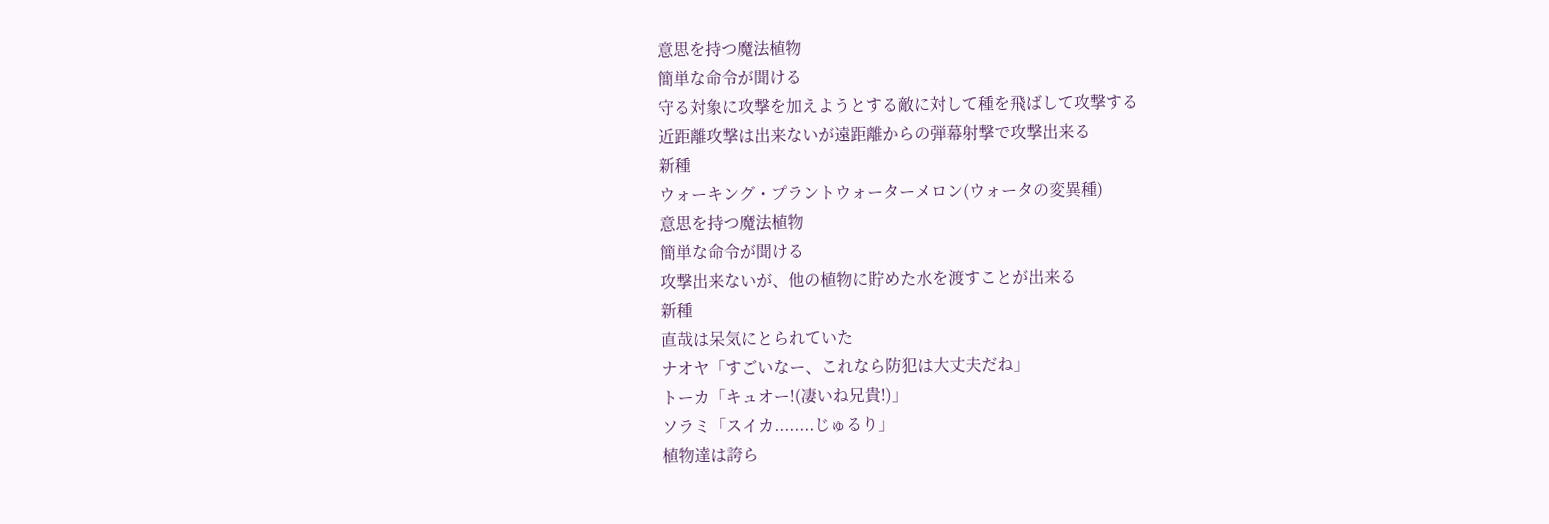意思を持つ魔法植物
簡単な命令が聞ける
守る対象に攻撃を加えようとする敵に対して種を飛ばして攻撃する
近距離攻撃は出来ないが遠距離からの弾幕射撃で攻撃出来る
新種
ウォーキング・プラントウォーターメロン(ウォータの変異種)
意思を持つ魔法植物
簡単な命令が聞ける
攻撃出来ないが、他の植物に貯めた水を渡すことが出来る
新種
直哉は呆気にとられていた
ナオヤ「すごいなー、これなら防犯は大丈夫だね」
トーカ「キュオー!(凄いね兄貴!)」
ソラミ「スイカ........じゅるり」
植物達は誇ら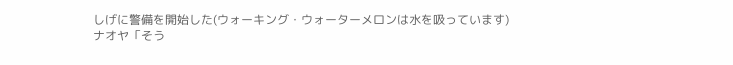しげに警備を開始した(ウォーキング・ウォーターメロンは水を吸っています)
ナオヤ「そう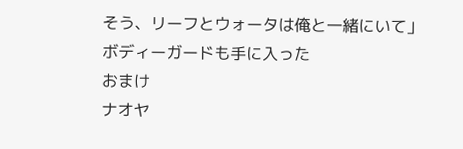そう、リーフとウォータは俺と一緒にいて」
ボディーガードも手に入った
おまけ
ナオヤ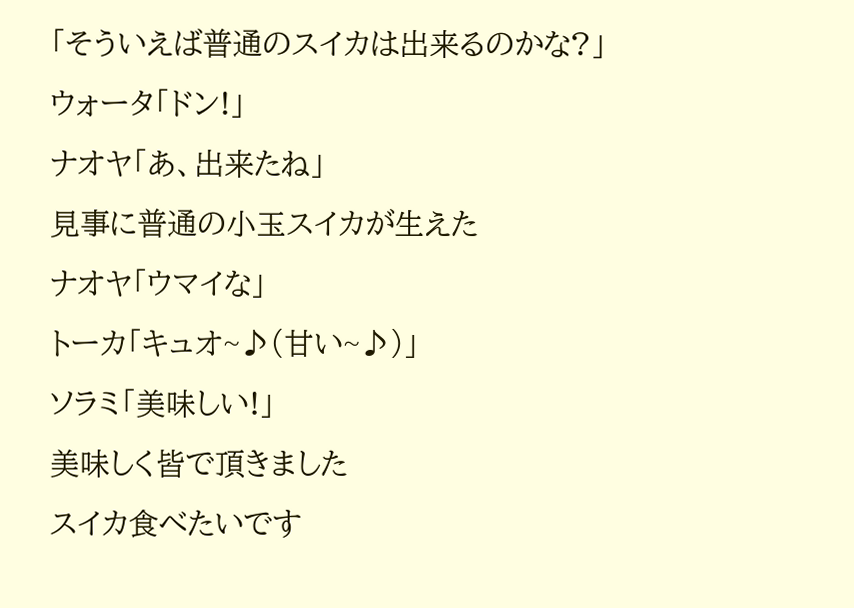「そういえば普通のスイカは出来るのかな?」
ウォータ「ドン!」
ナオヤ「あ、出来たね」
見事に普通の小玉スイカが生えた
ナオヤ「ウマイな」
トーカ「キュオ~♪(甘い~♪)」
ソラミ「美味しい!」
美味しく皆で頂きました
スイカ食べたいです